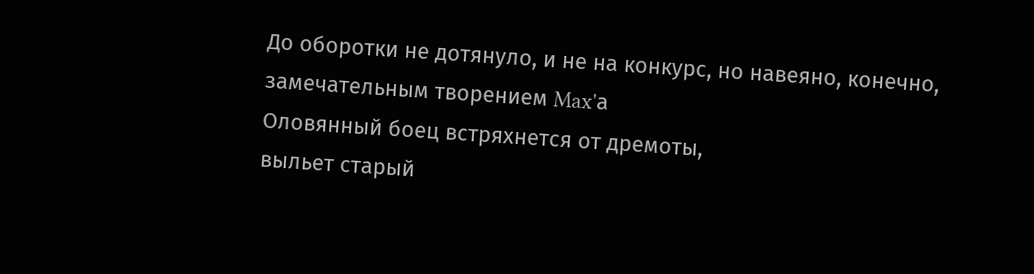До оборотки не дотянуло, и не на конкурс, но навеяно, конечно, замечательным творением Max'а
Оловянный боец встряхнется от дремоты,
выльет старый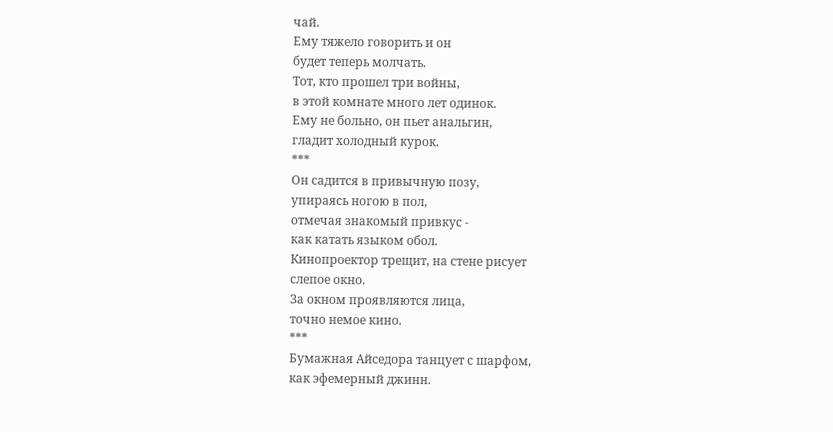чай.
Ему тяжело говорить и он
будет теперь молчать.
Тот, кто прошел три войны,
в этой комнате много лет одинок.
Ему не больно, он пьет анальгин,
гладит холодный курок.
***
Он садится в привычную позу,
упираясь ногою в пол,
отмечая знакомый привкус -
как катать языком обол.
Кинопроектор трещит, на стене рисует
слепое окно.
За окном проявляются лица,
точно немое кино.
***
Бумажная Айседора танцует с шарфом,
как эфемерный джинн.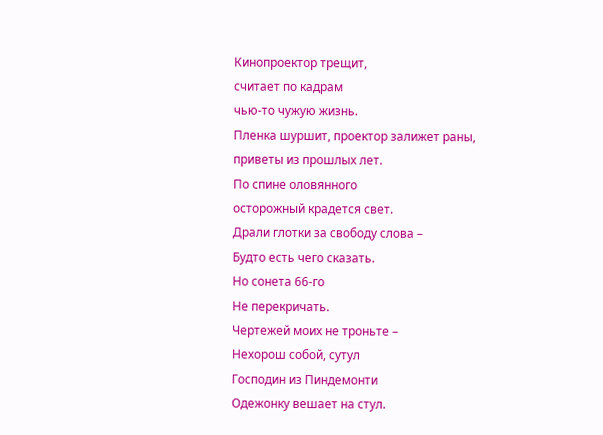Кинопроектор трещит,
считает по кадрам
чью-то чужую жизнь.
Пленка шуршит, проектор залижет раны,
приветы из прошлых лет.
По спине оловянного
осторожный крадется свет.
Драли глотки за свободу слова –
Будто есть чего сказать.
Но сонета 66-го
Не перекричать.
Чертежей моих не троньте –
Нехорош собой, сутул
Господин из Пиндемонти
Одежонку вешает на стул.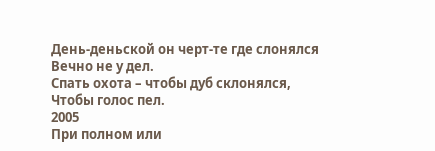День-деньской он черт-те где слонялся
Вечно не у дел.
Спать охота – чтобы дуб склонялся,
Чтобы голос пел.
2005
При полном или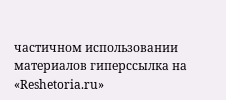частичном использовании материалов гиперссылка на «Reshetoria.ru»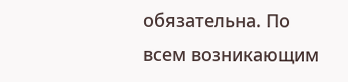обязательна. По всем возникающим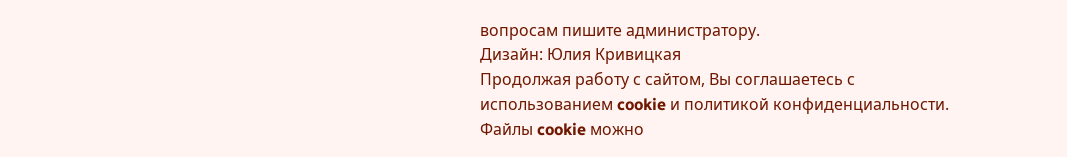вопросам пишите администратору.
Дизайн: Юлия Кривицкая
Продолжая работу с сайтом, Вы соглашаетесь с использованием cookie и политикой конфиденциальности. Файлы cookie можно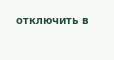отключить в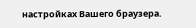настройках Вашего браузера.